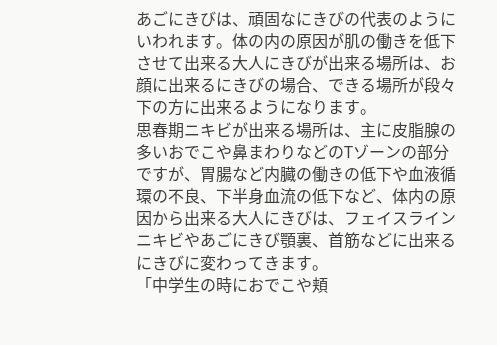あごにきびは、頑固なにきびの代表のようにいわれます。体の内の原因が肌の働きを低下させて出来る大人にきびが出来る場所は、お顔に出来るにきびの場合、できる場所が段々下の方に出来るようになります。
思春期ニキビが出来る場所は、主に皮脂腺の多いおでこや鼻まわりなどのTゾーンの部分ですが、胃腸など内臓の働きの低下や血液循環の不良、下半身血流の低下など、体内の原因から出来る大人にきびは、フェイスラインニキビやあごにきび顎裏、首筋などに出来るにきびに変わってきます。
「中学生の時におでこや頬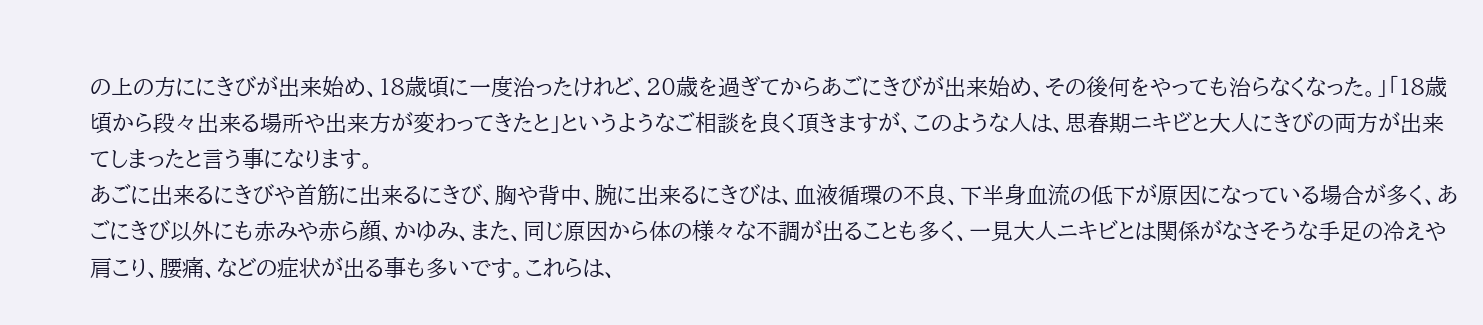の上の方ににきびが出来始め、18歳頃に一度治ったけれど、20歳を過ぎてからあごにきびが出来始め、その後何をやっても治らなくなった。」「18歳頃から段々出来る場所や出来方が変わってきたと」というようなご相談を良く頂きますが、このような人は、思春期ニキビ゙と大人にきびの両方が出来てしまったと言う事になります。
あごに出来るにきびや首筋に出来るにきび、胸や背中、腕に出来るにきびは、血液循環の不良、下半身血流の低下が原因になっている場合が多く、あごにきび以外にも赤みや赤ら顔、かゆみ、また、同じ原因から体の様々な不調が出ることも多く、一見大人ニキビとは関係がなさそうな手足の冷えや肩こり、腰痛、などの症状が出る事も多いです。これらは、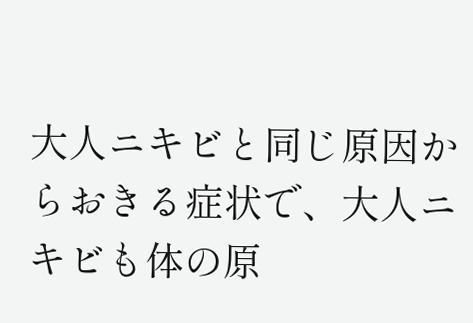大人ニキビと同じ原因からおきる症状で、大人ニキビも体の原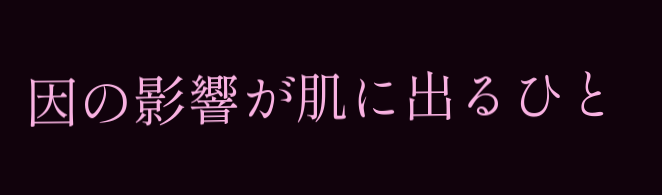因の影響が肌に出るひと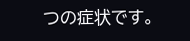つの症状です。